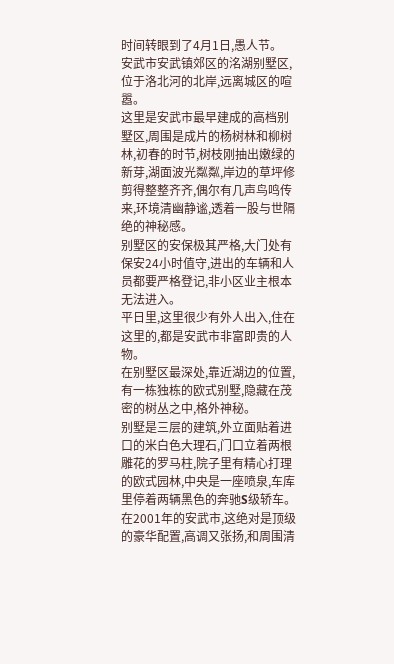时间转眼到了4月1日,愚人节。
安武市安武镇郊区的洺湖别墅区,位于洛北河的北岸,远离城区的喧嚣。
这里是安武市最早建成的高档别墅区,周围是成片的杨树林和柳树林,初春的时节,树枝刚抽出嫩绿的新芽,湖面波光粼粼,岸边的草坪修剪得整整齐齐,偶尔有几声鸟鸣传来,环境清幽静谧,透着一股与世隔绝的神秘感。
别墅区的安保极其严格,大门处有保安24小时值守,进出的车辆和人员都要严格登记,非小区业主根本无法进入。
平日里,这里很少有外人出入,住在这里的,都是安武市非富即贵的人物。
在别墅区最深处,靠近湖边的位置,有一栋独栋的欧式别墅,隐藏在茂密的树丛之中,格外神秘。
别墅是三层的建筑,外立面贴着进口的米白色大理石,门口立着两根雕花的罗马柱,院子里有精心打理的欧式园林,中央是一座喷泉,车库里停着两辆黑色的奔驰S级轿车。
在2001年的安武市,这绝对是顶级的豪华配置,高调又张扬,和周围清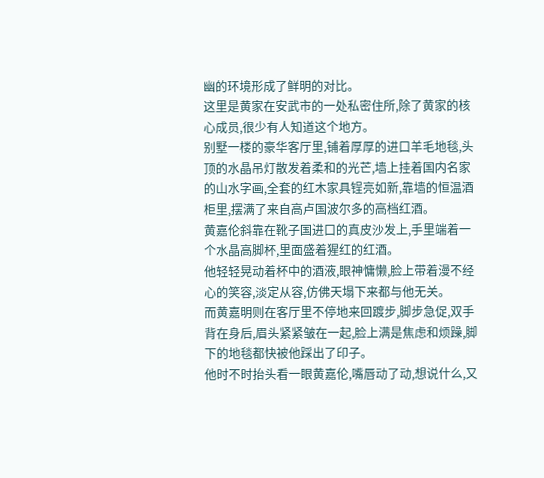幽的环境形成了鲜明的对比。
这里是黄家在安武市的一处私密住所,除了黄家的核心成员,很少有人知道这个地方。
别墅一楼的豪华客厅里,铺着厚厚的进口羊毛地毯,头顶的水晶吊灯散发着柔和的光芒,墙上挂着国内名家的山水字画,全套的红木家具锃亮如新,靠墙的恒温酒柜里,摆满了来自高卢国波尔多的高档红酒。
黄嘉伦斜靠在靴子国进口的真皮沙发上,手里端着一个水晶高脚杯,里面盛着猩红的红酒。
他轻轻晃动着杯中的酒液,眼神慵懒,脸上带着漫不经心的笑容,淡定从容,仿佛天塌下来都与他无关。
而黄嘉明则在客厅里不停地来回踱步,脚步急促,双手背在身后,眉头紧紧皱在一起,脸上满是焦虑和烦躁,脚下的地毯都快被他踩出了印子。
他时不时抬头看一眼黄嘉伦,嘴唇动了动,想说什么,又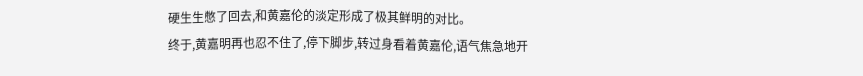硬生生憋了回去,和黄嘉伦的淡定形成了极其鲜明的对比。
终于,黄嘉明再也忍不住了,停下脚步,转过身看着黄嘉伦,语气焦急地开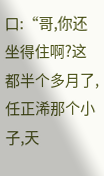口:“哥,你还坐得住啊?这都半个多月了,任正浠那个小子,天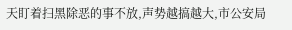天盯着扫黑除恶的事不放,声势越搞越大,市公安局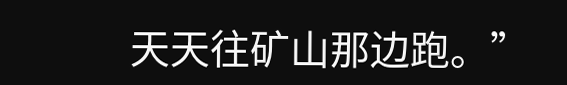天天往矿山那边跑。”